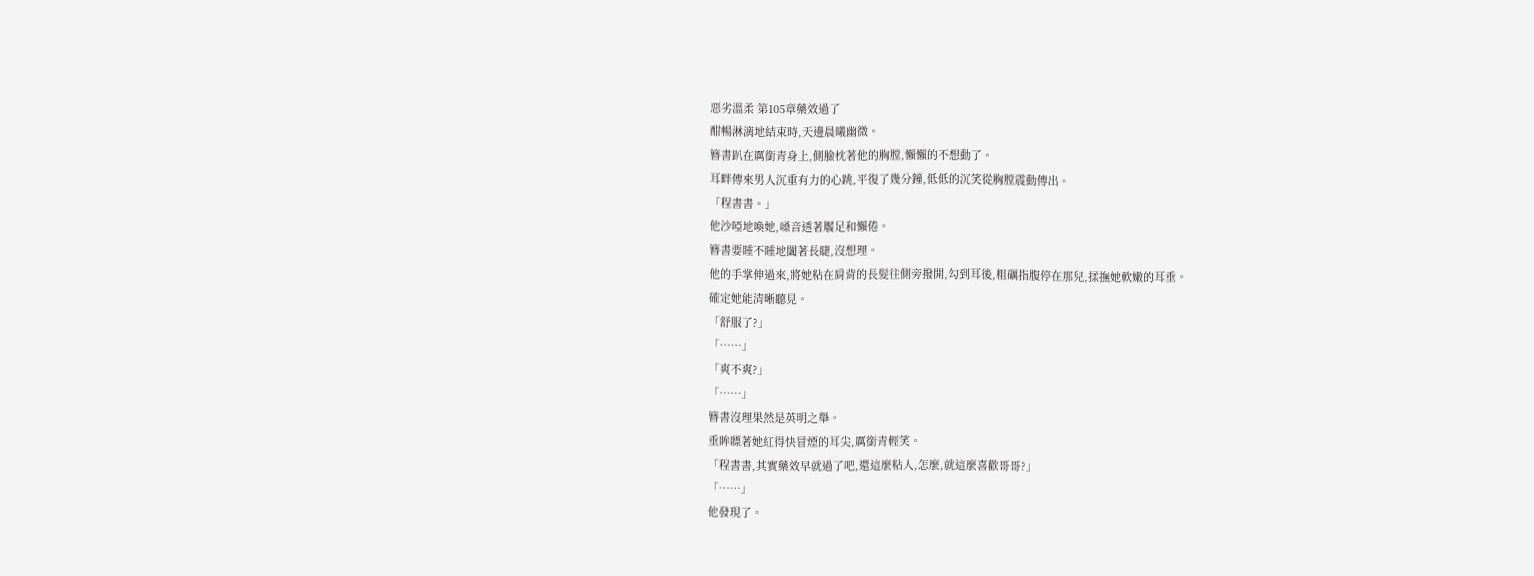惡劣溫柔 第105章藥效過了
酣暢淋漓地結束時,天邊晨曦幽微。
簪書趴在厲銜青身上,側臉枕著他的胸膛,懶懶的不想動了。
耳畔傳來男人沉重有力的心跳,平復了幾分鐘,低低的沉笑從胸膛震動傳出。
「程書書。」
他沙啞地喚她,嗓音透著饜足和懶倦。
簪書要睡不睡地闔著長睫,沒想理。
他的手掌伸過來,將她粘在肩背的長髮往側旁撥開,勾到耳後,粗礪指腹停在那兒,揉撫她軟嫩的耳垂。
確定她能清晰聽見。
「舒服了?」
「……」
「爽不爽?」
「……」
簪書沒理果然是英明之舉。
垂眸瞟著她紅得快冒煙的耳尖,厲銜青輕笑。
「程書書,其實藥效早就過了吧,還這麼粘人,怎麼,就這麼喜歡哥哥?」
「……」
他發現了。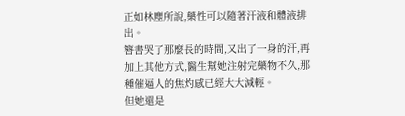正如林塵所說,藥性可以隨著汗液和體液排出。
簪書哭了那麼長的時間,又出了一身的汗,再加上其他方式,醫生幫她注射完藥物不久,那種催逼人的焦灼感已經大大減輕。
但她還是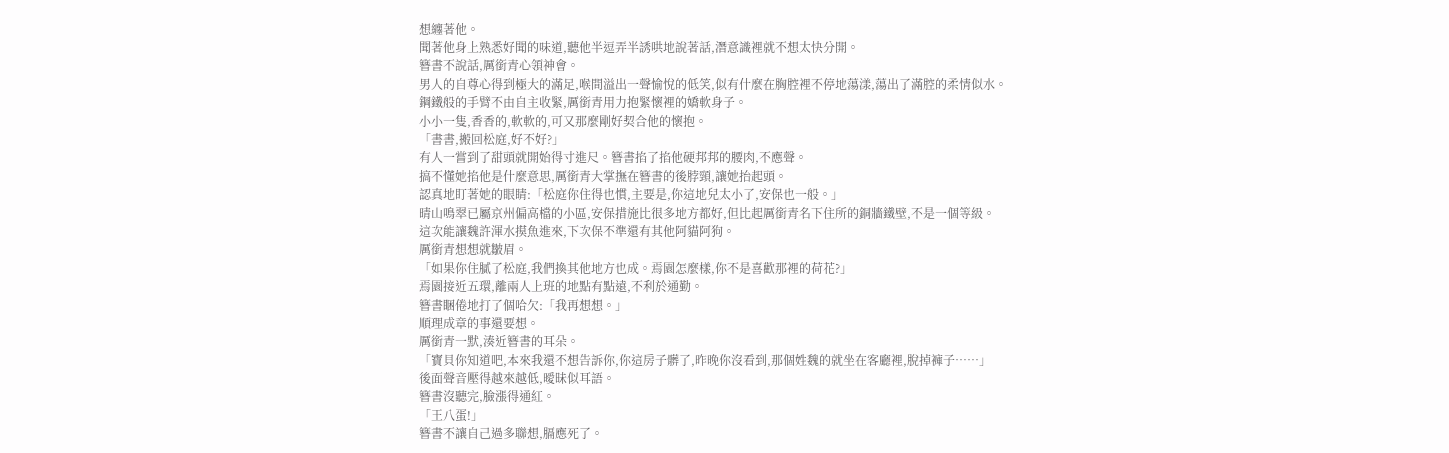想纏著他。
聞著他身上熟悉好聞的味道,聽他半逗弄半誘哄地說著話,潛意識裡就不想太快分開。
簪書不說話,厲銜青心領神會。
男人的自尊心得到極大的滿足,喉間溢出一聲愉悅的低笑,似有什麼在胸腔裡不停地蕩漾,蕩出了滿腔的柔情似水。
鋼鐵般的手臂不由自主收緊,厲銜青用力抱緊懷裡的嬌軟身子。
小小一隻,香香的,軟軟的,可又那麼剛好契合他的懷抱。
「書書,搬回松庭,好不好?」
有人一嘗到了甜頭就開始得寸進尺。簪書掐了掐他硬邦邦的腰肉,不應聲。
搞不懂她掐他是什麼意思,厲銜青大掌撫在簪書的後脖頸,讓她抬起頭。
認真地盯著她的眼睛:「松庭你住得也慣,主要是,你這地兒太小了,安保也一般。」
晴山鳴翠已屬京州偏高檔的小區,安保措施比很多地方都好,但比起厲銜青名下住所的銅牆鐵壁,不是一個等級。
這次能讓魏許渾水摸魚進來,下次保不準還有其他阿貓阿狗。
厲銜青想想就皺眉。
「如果你住膩了松庭,我們換其他地方也成。焉園怎麼樣,你不是喜歡那裡的荷花?」
焉園接近五環,離兩人上班的地點有點遠,不利於通勤。
簪書睏倦地打了個哈欠:「我再想想。」
順理成章的事還要想。
厲銜青一默,湊近簪書的耳朵。
「寶貝你知道吧,本來我還不想告訴你,你這房子髒了,昨晚你沒看到,那個姓魏的就坐在客廳裡,脫掉褲子……」
後面聲音壓得越來越低,曖昧似耳語。
簪書沒聽完,臉漲得通紅。
「王八蛋!」
簪書不讓自己過多聯想,膈應死了。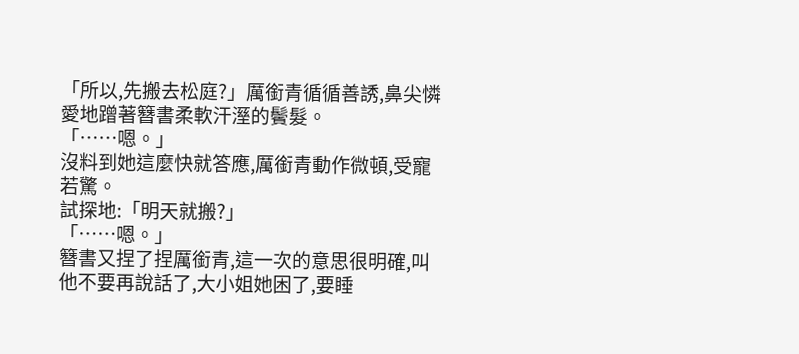「所以,先搬去松庭?」厲銜青循循善誘,鼻尖憐愛地蹭著簪書柔軟汗溼的鬢髮。
「……嗯。」
沒料到她這麼快就答應,厲銜青動作微頓,受寵若驚。
試探地:「明天就搬?」
「……嗯。」
簪書又捏了捏厲銜青,這一次的意思很明確,叫他不要再說話了,大小姐她困了,要睡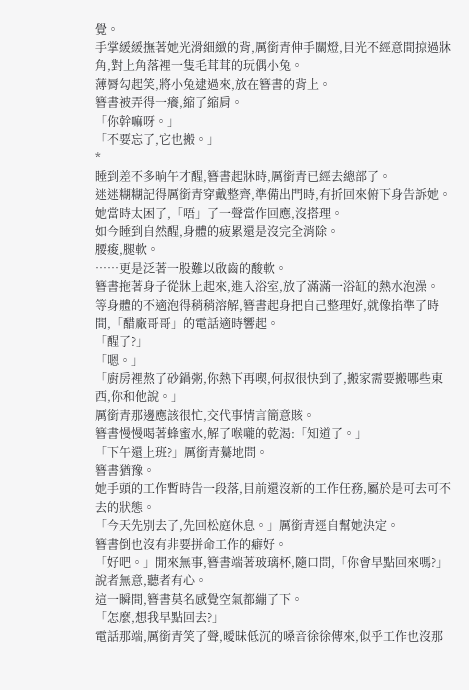覺。
手掌緩緩撫著她光滑細緻的背,厲銜青伸手關燈,目光不經意間掠過牀角,對上角落裡一隻毛茸茸的玩偶小兔。
薄脣勾起笑,將小兔逮過來,放在簪書的背上。
簪書被弄得一癢,縮了縮肩。
「你幹嘛呀。」
「不要忘了,它也搬。」
*
睡到差不多晌午才醒,簪書起牀時,厲銜青已經去總部了。
迷迷糊糊記得厲銜青穿戴整齊,準備出門時,有折回來俯下身告訴她。
她當時太困了,「唔」了一聲當作回應,沒搭理。
如今睡到自然醒,身體的疲累還是沒完全消除。
腰痠,腿軟。
……更是泛著一股難以啟齒的酸軟。
簪書拖著身子從牀上起來,進入浴室,放了滿滿一浴缸的熱水泡澡。
等身體的不適泡得稍稍溶解,簪書起身把自己整理好,就像掐準了時間,「醋廠哥哥」的電話適時響起。
「醒了?」
「嗯。」
「廚房裡熬了砂鍋粥,你熱下再喫,何叔很快到了,搬家需要搬哪些東西,你和他說。」
厲銜青那邊應該很忙,交代事情言簡意賅。
簪書慢慢喝著蜂蜜水,解了喉嚨的乾渴:「知道了。」
「下午還上班?」厲銜青驀地問。
簪書猶豫。
她手頭的工作暫時告一段落,目前還沒新的工作任務,屬於是可去可不去的狀態。
「今天先別去了,先回松庭休息。」厲銜青逕自幫她決定。
簪書倒也沒有非要拼命工作的癖好。
「好吧。」閒來無事,簪書端著玻璃杯,隨口問,「你會早點回來嗎?」
說者無意,聽者有心。
這一瞬間,簪書莫名感覺空氣都繃了下。
「怎麼,想我早點回去?」
電話那端,厲銜青笑了聲,曖昧低沉的嗓音徐徐傳來,似乎工作也沒那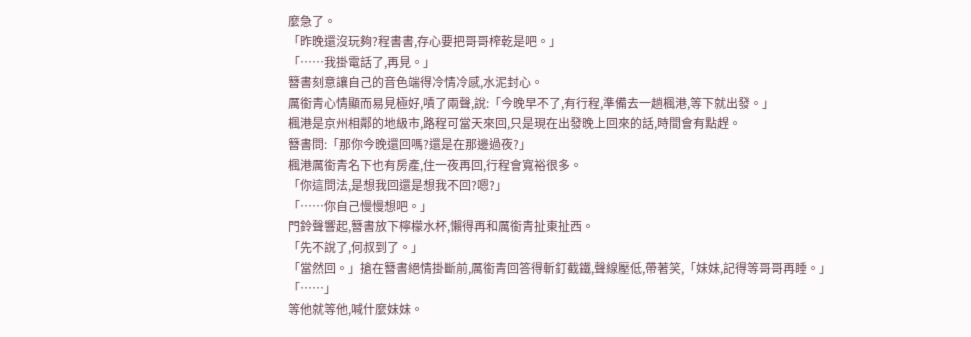麼急了。
「昨晚還沒玩夠?程書書,存心要把哥哥榨乾是吧。」
「……我掛電話了,再見。」
簪書刻意讓自己的音色端得冷情冷感,水泥封心。
厲銜青心情顯而易見極好,嘖了兩聲,說:「今晚早不了,有行程,準備去一趟楓港,等下就出發。」
楓港是京州相鄰的地級市,路程可當天來回,只是現在出發晚上回來的話,時間會有點趕。
簪書問:「那你今晚還回嗎?還是在那邊過夜?」
楓港厲銜青名下也有房產,住一夜再回,行程會寬裕很多。
「你這問法,是想我回還是想我不回?嗯?」
「……你自己慢慢想吧。」
門鈴聲響起,簪書放下檸檬水杯,懶得再和厲銜青扯東扯西。
「先不說了,何叔到了。」
「當然回。」搶在簪書絕情掛斷前,厲銜青回答得斬釘截鐵,聲線壓低,帶著笑,「妹妹,記得等哥哥再睡。」
「……」
等他就等他,喊什麼妹妹。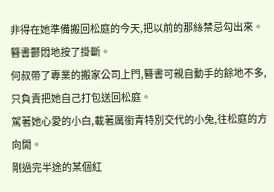非得在她準備搬回松庭的今天,把以前的那絲禁忌勾出來。
簪書鬱悶地按了掛斷。
何叔帶了專業的搬家公司上門,簪書可親自動手的餘地不多,只負責把她自己打包送回松庭。
駕著她心愛的小白,載著厲銜青特別交代的小兔,往松庭的方向開。
剛過完半途的某個紅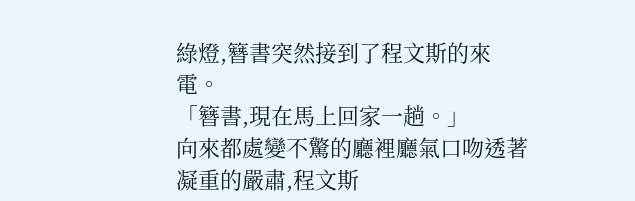綠燈,簪書突然接到了程文斯的來電。
「簪書,現在馬上回家一趟。」
向來都處變不驚的廳裡廳氣口吻透著凝重的嚴肅,程文斯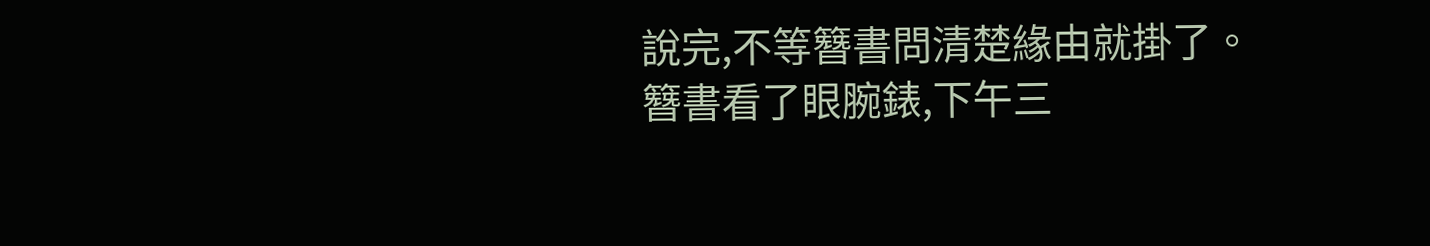說完,不等簪書問清楚緣由就掛了。
簪書看了眼腕錶,下午三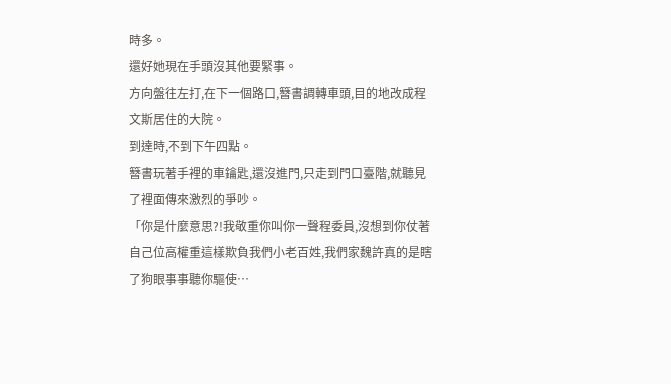時多。
還好她現在手頭沒其他要緊事。
方向盤往左打,在下一個路口,簪書調轉車頭,目的地改成程文斯居住的大院。
到達時,不到下午四點。
簪書玩著手裡的車鑰匙,還沒進門,只走到門口臺階,就聽見了裡面傳來激烈的爭吵。
「你是什麼意思?!我敬重你叫你一聲程委員,沒想到你仗著自己位高權重這樣欺負我們小老百姓,我們家魏許真的是瞎了狗眼事事聽你驅使…